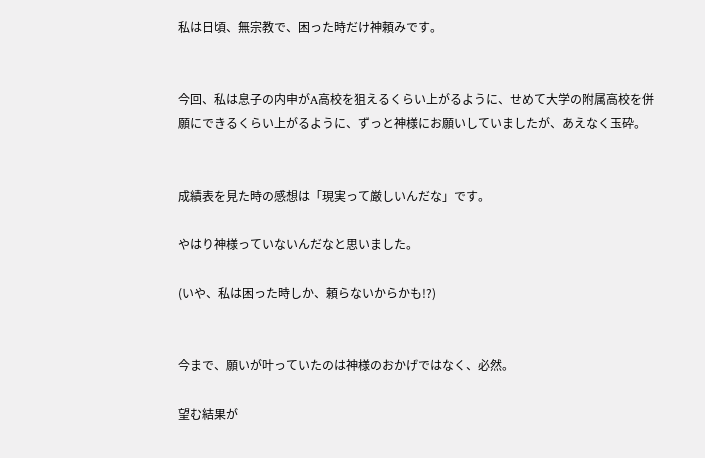私は日頃、無宗教で、困った時だけ神頼みです。


今回、私は息子の内申がA高校を狙えるくらい上がるように、せめて大学の附属高校を併願にできるくらい上がるように、ずっと神様にお願いしていましたが、あえなく玉砕。


成績表を見た時の感想は「現実って厳しいんだな」です。

やはり神様っていないんだなと思いました。

(いや、私は困った時しか、頼らないからかも!?)


今まで、願いが叶っていたのは神様のおかげではなく、必然。

望む結果が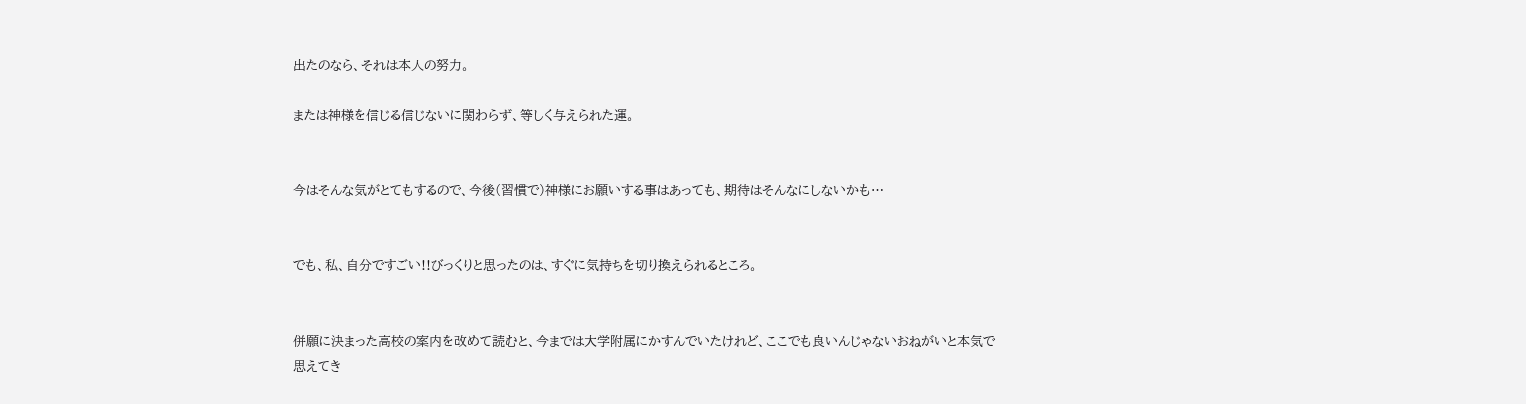出たのなら、それは本人の努力。

または神様を信じる信じないに関わらず、等しく与えられた運。


今はそんな気がとてもするので、今後(習慣で)神様にお願いする事はあっても、期待はそんなにしないかも…


でも、私、自分ですごい!!びっくりと思ったのは、すぐに気持ちを切り換えられるところ。


併願に決まった高校の案内を改めて読むと、今までは大学附属にかすんでいたけれど、ここでも良いんじゃないおねがいと本気で思えてき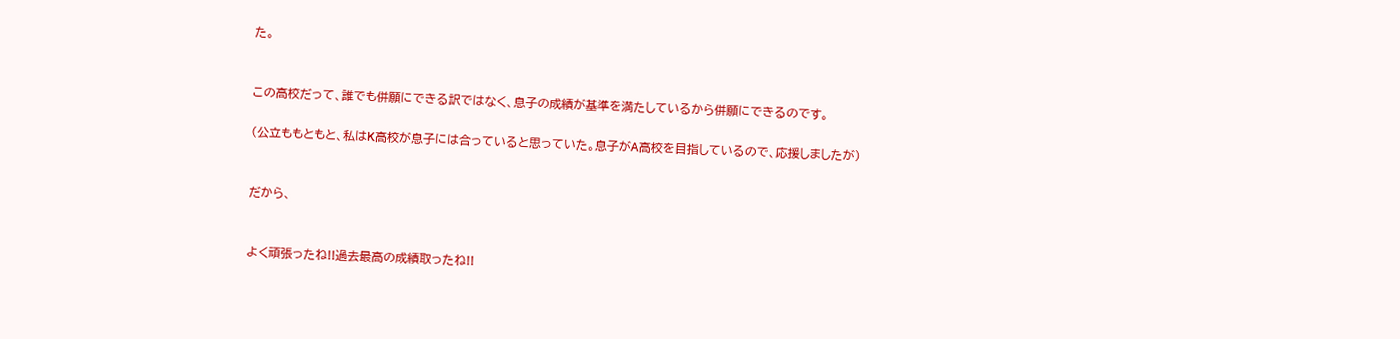た。


この高校だって、誰でも併願にできる訳ではなく、息子の成績が基準を満たしているから併願にできるのです。

(公立ももともと、私はK高校が息子には合っていると思っていた。息子がA高校を目指しているので、応援しましたが)


だから、


よく頑張ったね!!過去最高の成績取ったね!!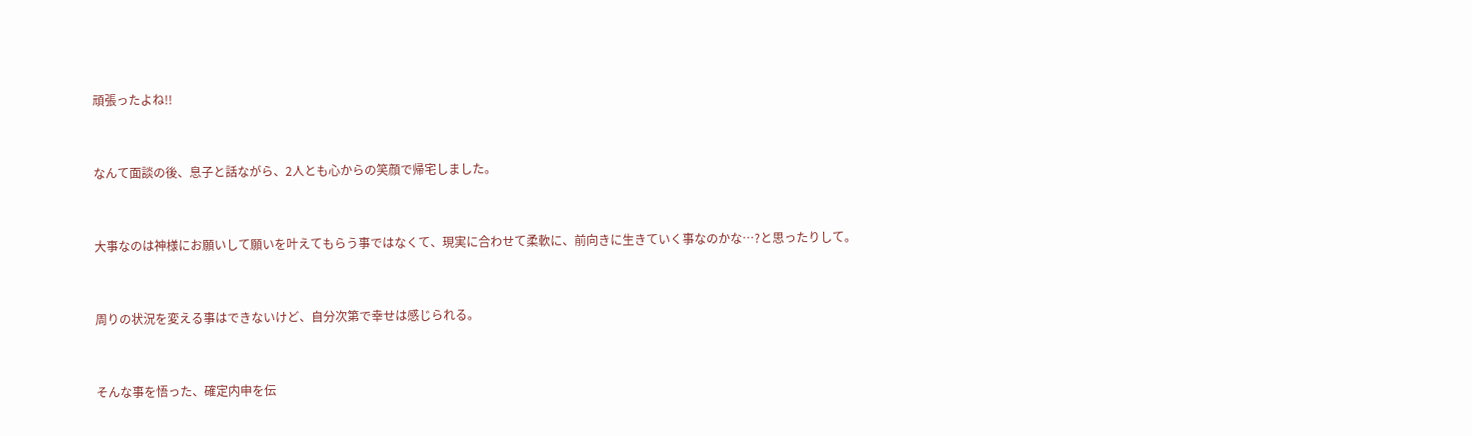頑張ったよね!!


なんて面談の後、息子と話ながら、2人とも心からの笑顔で帰宅しました。


大事なのは神様にお願いして願いを叶えてもらう事ではなくて、現実に合わせて柔軟に、前向きに生きていく事なのかな…?と思ったりして。


周りの状況を変える事はできないけど、自分次第で幸せは感じられる。


そんな事を悟った、確定内申を伝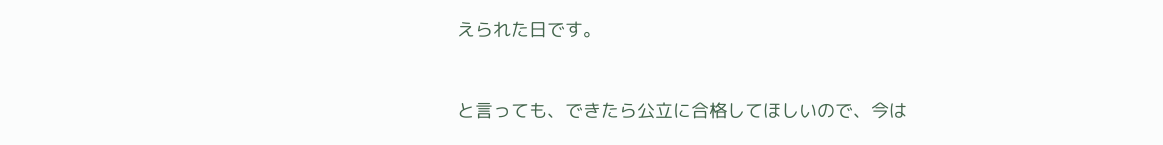えられた日です。


と言っても、できたら公立に合格してほしいので、今は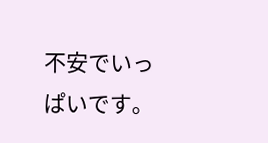不安でいっぱいです。